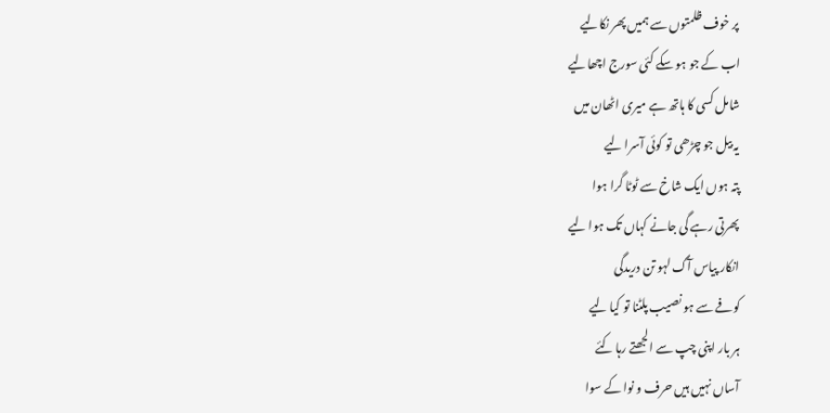پر خوف ظلمتوں سے ہمیں پھر نکالیے
اب کے جو ہو سکے کئی سورج اچھالیے
شامل کسی کا ہاتھ ہے میری اٹھان میں
یہ بیل جو چڑھی تو کوئی آسرا لیے
پتہ ہوں ایک شاخ سے ٹوٹا گرا ہوا
پھرتی رہے گی جانے کہاں تک ہوا لیے
انکار پیاس آگ لہو تن دریدگی
کوفے سے ہو نصیب پلٹنا تو کیا لیے
ہر بار اپنی چپ سے الجھتے رہا کئے
آساں نہیں ہیں حرف و نوا کے سوا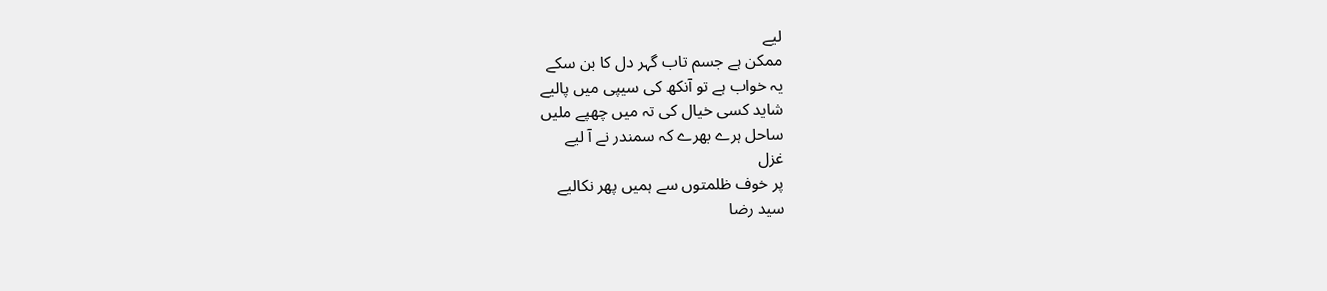لیے
ممکن ہے جسم تاب گہر دل کا بن سکے
یہ خواب ہے تو آنکھ کی سیپی میں پالیے
شاید کسی خیال کی تہ میں چھپے ملیں
ساحل ہرے بھرے کہ سمندر نے آ لیے
غزل
پر خوف ظلمتوں سے ہمیں پھر نکالیے
سید رضا